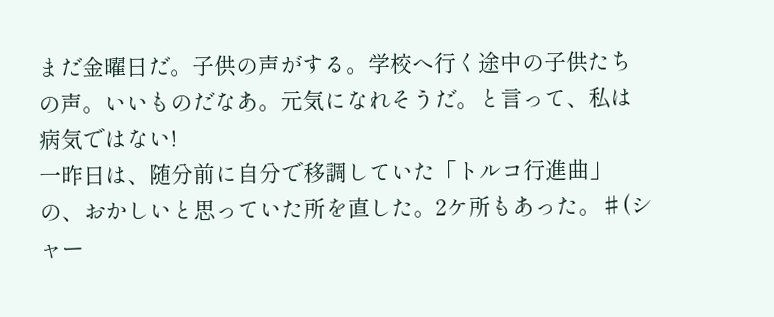まだ金曜日だ。子供の声がする。学校へ行く途中の子供たちの声。いいものだなあ。元気になれそうだ。と言って、私は病気ではない!
一昨日は、随分前に自分で移調していた「トルコ行進曲」の、おかしいと思っていた所を直した。2ケ所もあった。♯(シャー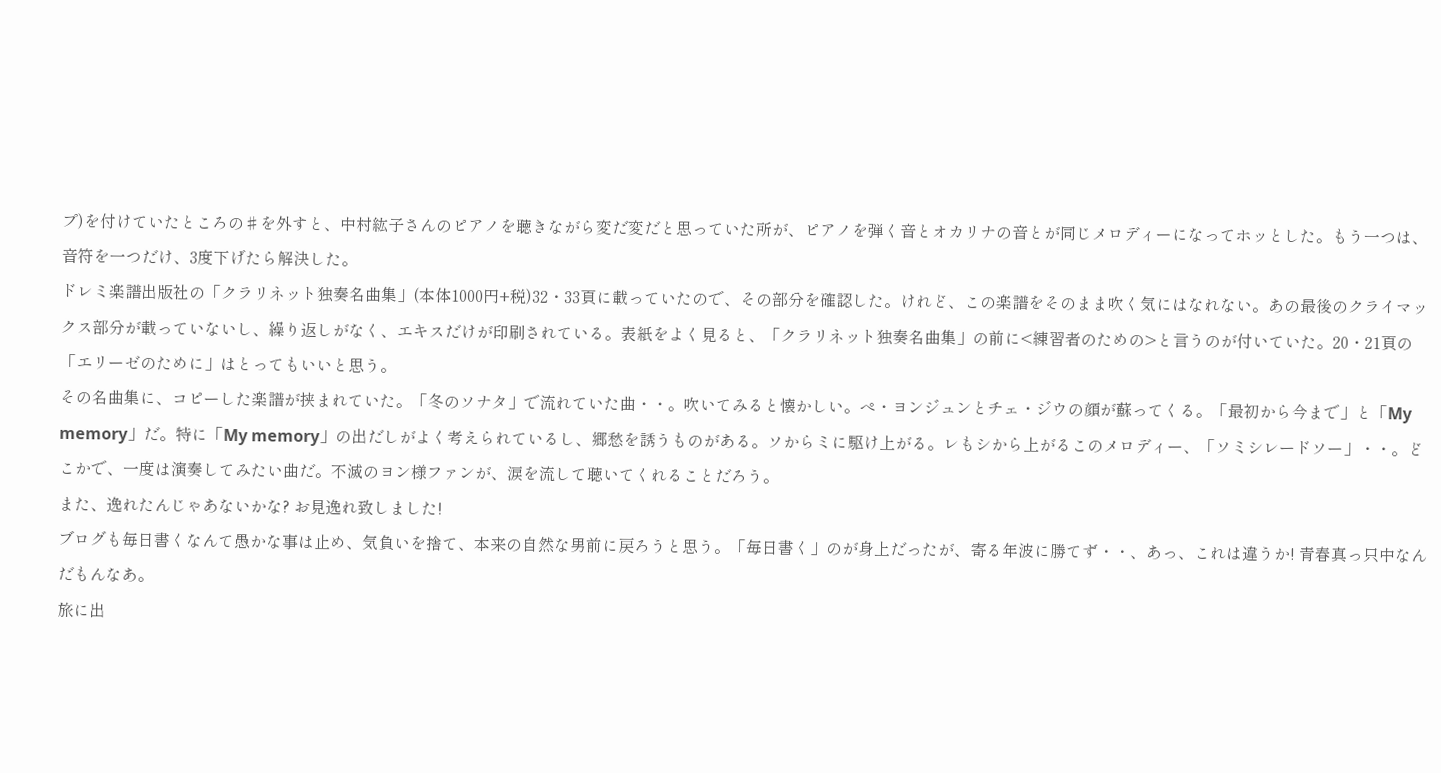プ)を付けていたところの♯を外すと、中村紘子さんのピアノを聴きながら変だ変だと思っていた所が、ピアノを弾く音とオカリナの音とが同じメロディーになってホッとした。もう一つは、音符を一つだけ、3度下げたら解決した。
ドレミ楽譜出版社の「クラリネット独奏名曲集」(本体1000円+税)32・33頁に載っていたので、その部分を確認した。けれど、この楽譜をそのまま吹く気にはなれない。あの最後のクライマックス部分が載っていないし、繰り返しがなく、エキスだけが印刷されている。表紙をよく見ると、「クラリネット独奏名曲集」の前に<練習者のための>と言うのが付いていた。20・21頁の「エリーゼのために」はとってもいいと思う。
その名曲集に、コピーした楽譜が挟まれていた。「冬のソナタ」で流れていた曲・・。吹いてみると懐かしい。ぺ・ヨンジュンとチェ・ジウの顔が蘇ってくる。「最初から今まで」と「My memory」だ。特に「My memory」の出だしがよく考えられているし、郷愁を誘うものがある。ソからミに駆け上がる。レもシから上がるこのメロディー、「ソミシレードソー」・・。どこかで、一度は演奏してみたい曲だ。不滅のヨン様ファンが、涙を流して聴いてくれることだろう。
また、逸れたんじゃあないかな? お見逸れ致しました!
ブログも毎日書くなんて愚かな事は止め、気負いを捨て、本来の自然な男前に戻ろうと思う。「毎日書く」のが身上だったが、寄る年波に勝てず・・、あっ、これは違うか! 青春真っ只中なんだもんなあ。
旅に出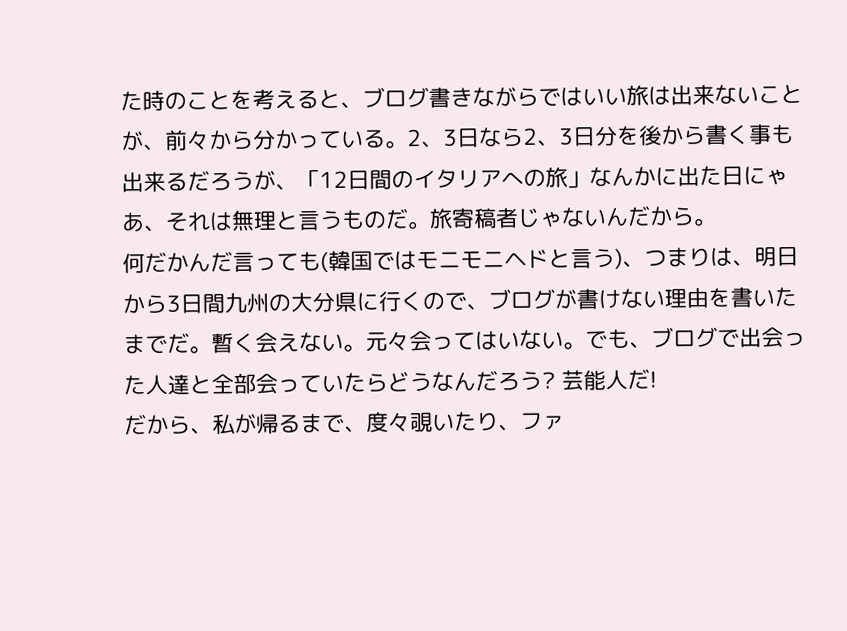た時のことを考えると、ブログ書きながらではいい旅は出来ないことが、前々から分かっている。2、3日なら2、3日分を後から書く事も出来るだろうが、「12日間のイタリアへの旅」なんかに出た日にゃあ、それは無理と言うものだ。旅寄稿者じゃないんだから。
何だかんだ言っても(韓国ではモニモニヘドと言う)、つまりは、明日から3日間九州の大分県に行くので、ブログが書けない理由を書いたまでだ。暫く会えない。元々会ってはいない。でも、ブログで出会った人達と全部会っていたらどうなんだろう? 芸能人だ!
だから、私が帰るまで、度々覗いたり、ファ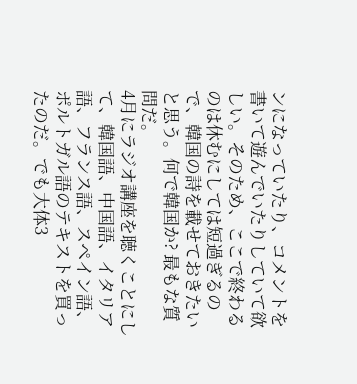ンになっていたり、コメントを書いて遊んでいたりしていて欲しい。そのため、ここで終わるのは休むにしては短過ぎるので、韓国の詩を載せておきたいと思う。何で韓国か? 最もな質問だ。
4月にラジオ講座を聴くことにして、韓国語、中国語、イタリア語、フランス語、スペイン語、ポルトガル語のテキストを買ったのだ。でも大体3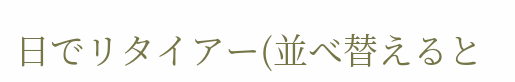日でリタイアー(並べ替えると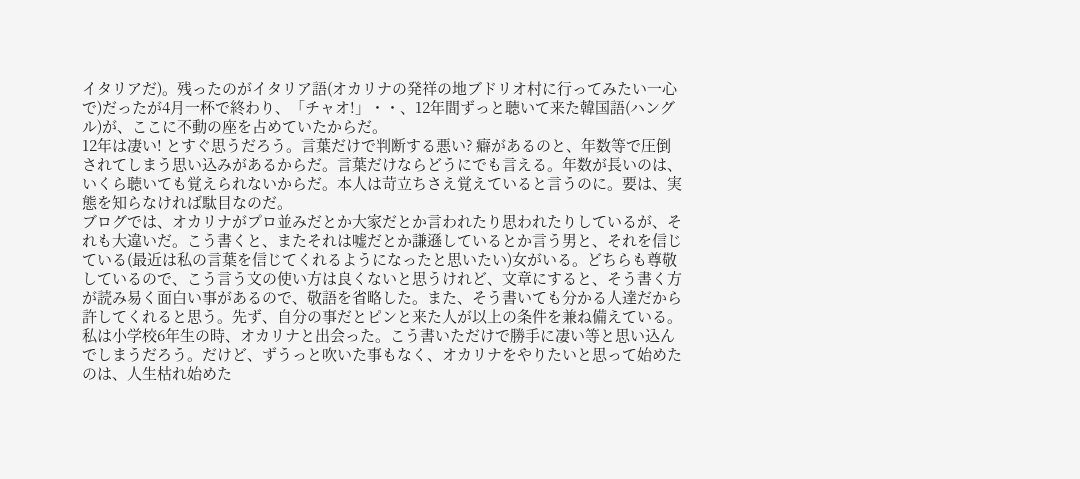イタリアだ)。残ったのがイタリア語(オカリナの発祥の地ブドリオ村に行ってみたい一心で)だったが4月一杯で終わり、「チャオ!」・・、12年間ずっと聴いて来た韓国語(ハングル)が、ここに不動の座を占めていたからだ。
12年は凄い! とすぐ思うだろう。言葉だけで判断する悪い? 癖があるのと、年数等で圧倒されてしまう思い込みがあるからだ。言葉だけならどうにでも言える。年数が長いのは、いくら聴いても覚えられないからだ。本人は苛立ちさえ覚えていると言うのに。要は、実態を知らなければ駄目なのだ。
ブログでは、オカリナがプロ並みだとか大家だとか言われたり思われたりしているが、それも大違いだ。こう書くと、またそれは嘘だとか謙遜しているとか言う男と、それを信じている(最近は私の言葉を信じてくれるようになったと思いたい)女がいる。どちらも尊敬しているので、こう言う文の使い方は良くないと思うけれど、文章にすると、そう書く方が読み易く面白い事があるので、敬語を省略した。また、そう書いても分かる人達だから許してくれると思う。先ず、自分の事だとピンと来た人が以上の条件を兼ね備えている。
私は小学校6年生の時、オカリナと出会った。こう書いただけで勝手に凄い等と思い込んでしまうだろう。だけど、ずうっと吹いた事もなく、オカリナをやりたいと思って始めたのは、人生枯れ始めた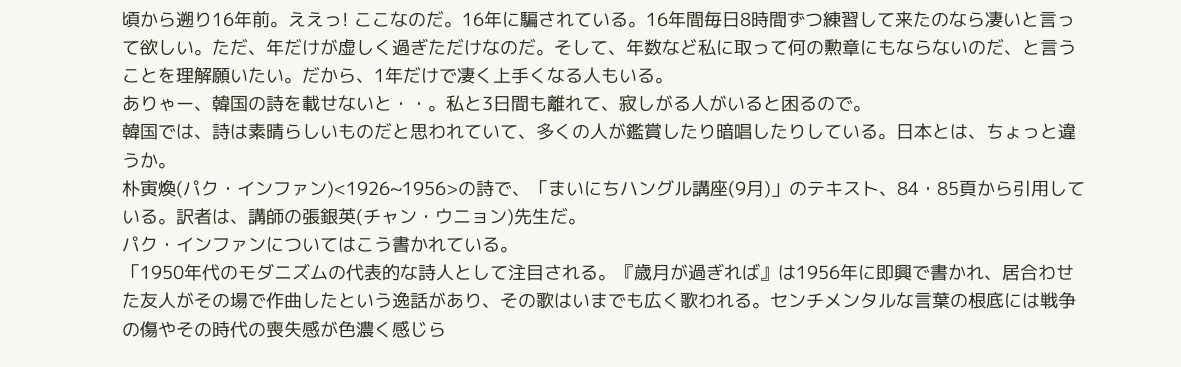頃から遡り16年前。ええっ! ここなのだ。16年に騙されている。16年間毎日8時間ずつ練習して来たのなら凄いと言って欲しい。ただ、年だけが虚しく過ぎただけなのだ。そして、年数など私に取って何の勲章にもならないのだ、と言うことを理解願いたい。だから、1年だけで凄く上手くなる人もいる。
ありゃー、韓国の詩を載せないと・・。私と3日間も離れて、寂しがる人がいると困るので。
韓国では、詩は素晴らしいものだと思われていて、多くの人が鑑賞したり暗唱したりしている。日本とは、ちょっと違うか。
朴寅煥(パク・インファン)<1926~1956>の詩で、「まいにちハングル講座(9月)」のテキスト、84・85頁から引用している。訳者は、講師の張銀英(チャン・ウニョン)先生だ。
パク・インファンについてはこう書かれている。
「1950年代のモダニズムの代表的な詩人として注目される。『歳月が過ぎれば』は1956年に即興で書かれ、居合わせた友人がその場で作曲したという逸話があり、その歌はいまでも広く歌われる。センチメンタルな言葉の根底には戦争の傷やその時代の喪失感が色濃く感じら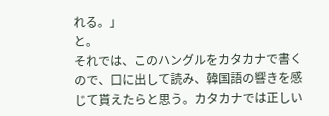れる。」
と。
それでは、このハングルをカタカナで書くので、口に出して読み、韓国語の響きを感じて貰えたらと思う。カタカナでは正しい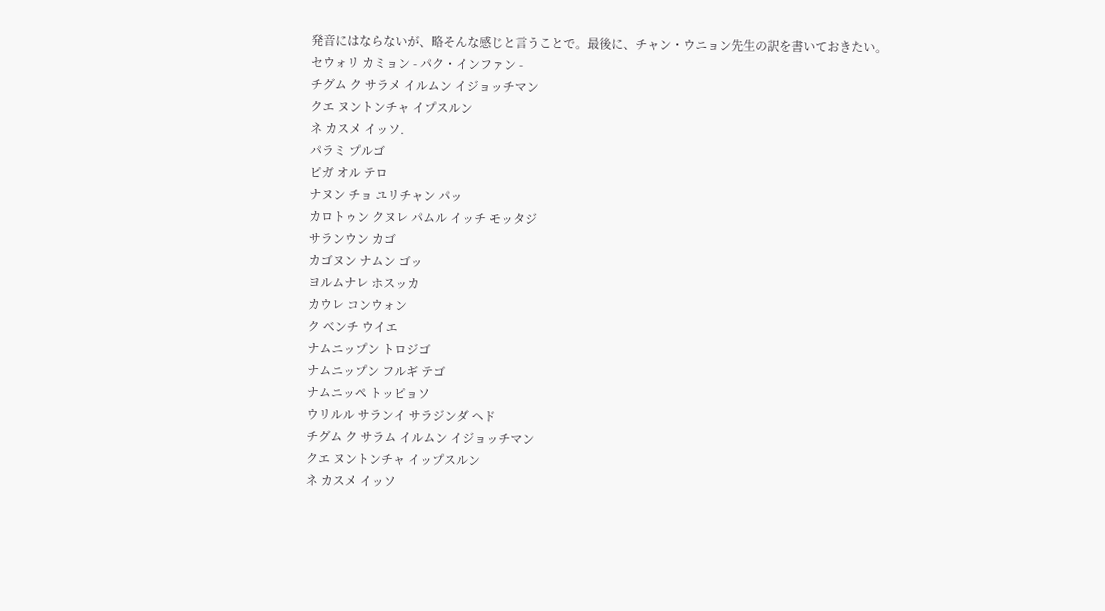発音にはならないが、略そんな感じと言うことで。最後に、チャン・ウニョン先生の訳を書いておきたい。
セウォリ カミョン - パク・インファン -
チグム ク サラメ イルムン イジョッチマン
クエ ヌントンチャ イプスルン
ネ カスメ イッソ.
パラミ プルゴ
ピガ オル テロ
ナヌン チョ ユリチャン パッ
カロトゥン クヌレ パムル イッチ モッタジ
サランウン カゴ
カゴヌン ナムン ゴッ
ヨルムナレ ホスッカ
カウレ コンウォン
ク ベンチ ウイエ
ナムニップン トロジゴ
ナムニップン フルギ テゴ
ナムニッペ トッピョソ
ウリルル サランイ サラジンダ ヘド
チグム ク サラム イルムン イジョッチマン
クエ ヌントンチャ イップスルン
ネ カスメ イッソ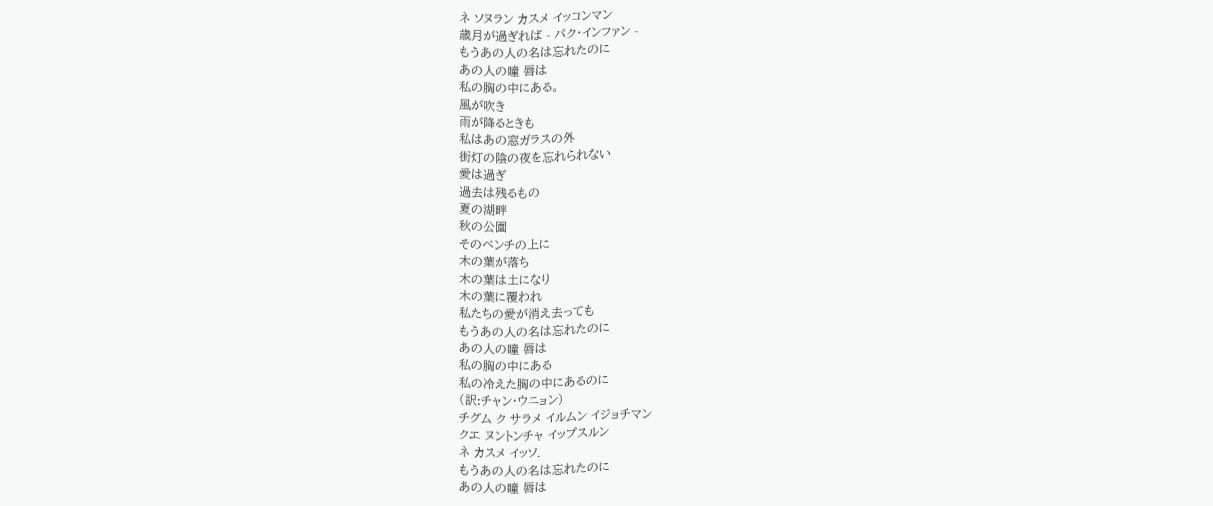ネ ソヌラン カスメ イッコンマン
歳月が過ぎれば - パク・インファン -
もうあの人の名は忘れたのに
あの人の瞳 唇は
私の胸の中にある。
風が吹き
雨が降るときも
私はあの窓ガラスの外
街灯の陰の夜を忘れられない
愛は過ぎ
過去は残るもの
夏の湖畔
秋の公園
そのベンチの上に
木の葉が落ち
木の葉は土になり
木の葉に覆われ
私たちの愛が消え去っても
もうあの人の名は忘れたのに
あの人の瞳 唇は
私の胸の中にある
私の冷えた胸の中にあるのに
(訳:チャン・ウニョン)
チグム ク サラメ イルムン イジョチマン
クエ ヌントンチャ イップスルン
ネ カスメ イッソ.
もうあの人の名は忘れたのに
あの人の瞳 唇は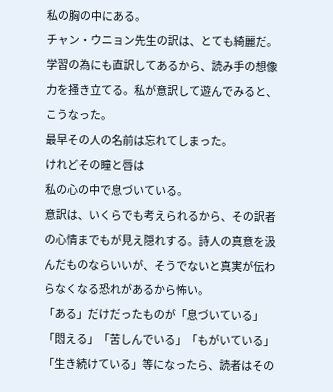私の胸の中にある。
チャン・ウニョン先生の訳は、とても綺麗だ。学習の為にも直訳してあるから、読み手の想像力を掻き立てる。私が意訳して遊んでみると、こうなった。
最早その人の名前は忘れてしまった。
けれどその瞳と唇は
私の心の中で息づいている。
意訳は、いくらでも考えられるから、その訳者の心情までもが見え隠れする。詩人の真意を汲んだものならいいが、そうでないと真実が伝わらなくなる恐れがあるから怖い。
「ある」だけだったものが「息づいている」「悶える」「苦しんでいる」「もがいている」「生き続けている」等になったら、読者はその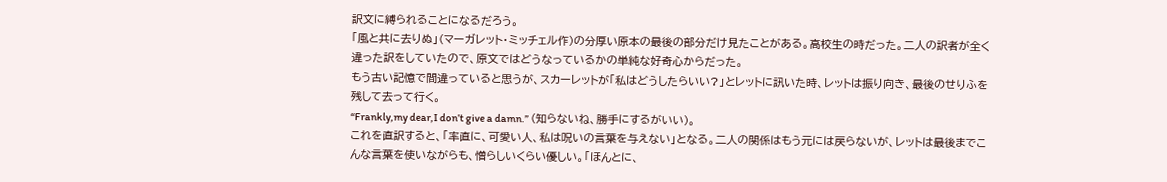訳文に縛られることになるだろう。
「風と共に去りぬ」(マーガレット・ミッチェル作)の分厚い原本の最後の部分だけ見たことがある。高校生の時だった。二人の訳者が全く違った訳をしていたので、原文ではどうなっているかの単純な好奇心からだった。
もう古い記憶で間違っていると思うが、スカーレットが「私はどうしたらいい?」とレットに訊いた時、レットは振り向き、最後のせりふを残して去って行く。
“Frankly,my dear,I don’t give a damn.” (知らないね、勝手にするがいい)。
これを直訳すると、「率直に、可愛い人、私は呪いの言葉を与えない」となる。二人の関係はもう元には戻らないが、レットは最後までこんな言葉を使いながらも、憎らしいくらい優しい。「ほんとに、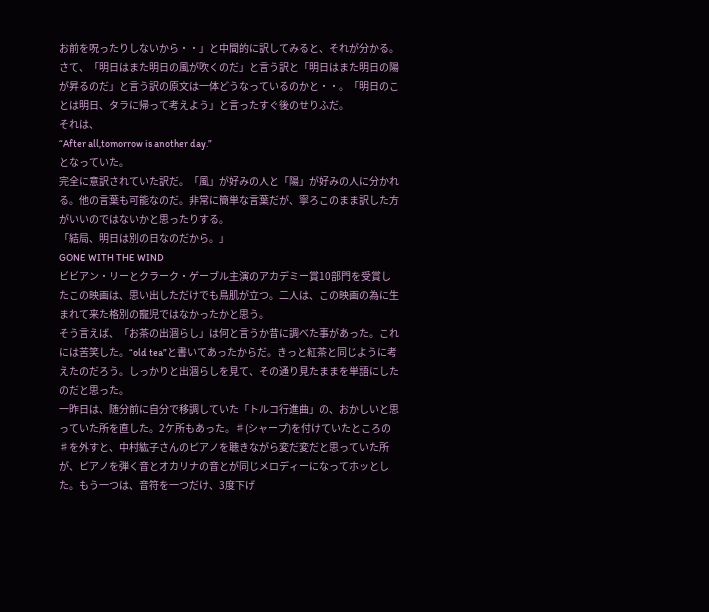お前を呪ったりしないから・・」と中間的に訳してみると、それが分かる。
さて、「明日はまた明日の風が吹くのだ」と言う訳と「明日はまた明日の陽が昇るのだ」と言う訳の原文は一体どうなっているのかと・・。「明日のことは明日、タラに帰って考えよう」と言ったすぐ後のせりふだ。
それは、
“After all,tomorrow is another day.”
となっていた。
完全に意訳されていた訳だ。「風」が好みの人と「陽」が好みの人に分かれる。他の言葉も可能なのだ。非常に簡単な言葉だが、寧ろこのまま訳した方がいいのではないかと思ったりする。
「結局、明日は別の日なのだから。」
GONE WITH THE WIND
ビビアン・リーとクラーク・ゲーブル主演のアカデミー賞10部門を受賞したこの映画は、思い出しただけでも鳥肌が立つ。二人は、この映画の為に生まれて来た格別の寵児ではなかったかと思う。
そう言えば、「お茶の出涸らし」は何と言うか昔に調べた事があった。これには苦笑した。“old tea”と書いてあったからだ。きっと紅茶と同じように考えたのだろう。しっかりと出涸らしを見て、その通り見たままを単語にしたのだと思った。
一昨日は、随分前に自分で移調していた「トルコ行進曲」の、おかしいと思っていた所を直した。2ケ所もあった。♯(シャープ)を付けていたところの♯を外すと、中村紘子さんのピアノを聴きながら変だ変だと思っていた所が、ピアノを弾く音とオカリナの音とが同じメロディーになってホッとした。もう一つは、音符を一つだけ、3度下げ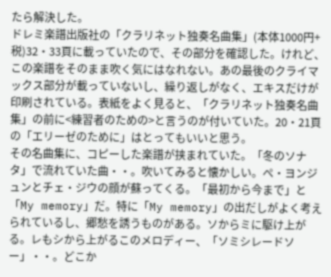たら解決した。
ドレミ楽譜出版社の「クラリネット独奏名曲集」(本体1000円+税)32・33頁に載っていたので、その部分を確認した。けれど、この楽譜をそのまま吹く気にはなれない。あの最後のクライマックス部分が載っていないし、繰り返しがなく、エキスだけが印刷されている。表紙をよく見ると、「クラリネット独奏名曲集」の前に<練習者のための>と言うのが付いていた。20・21頁の「エリーゼのために」はとってもいいと思う。
その名曲集に、コピーした楽譜が挟まれていた。「冬のソナタ」で流れていた曲・・。吹いてみると懐かしい。ぺ・ヨンジュンとチェ・ジウの顔が蘇ってくる。「最初から今まで」と「My memory」だ。特に「My memory」の出だしがよく考えられているし、郷愁を誘うものがある。ソからミに駆け上がる。レもシから上がるこのメロディー、「ソミシレードソー」・・。どこか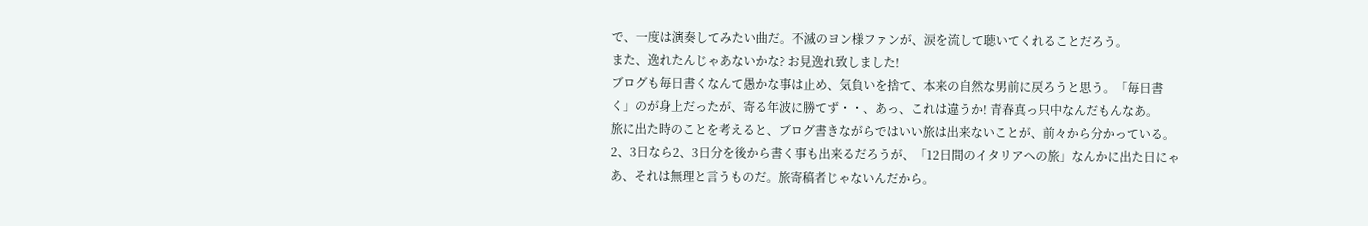で、一度は演奏してみたい曲だ。不滅のヨン様ファンが、涙を流して聴いてくれることだろう。
また、逸れたんじゃあないかな? お見逸れ致しました!
ブログも毎日書くなんて愚かな事は止め、気負いを捨て、本来の自然な男前に戻ろうと思う。「毎日書く」のが身上だったが、寄る年波に勝てず・・、あっ、これは違うか! 青春真っ只中なんだもんなあ。
旅に出た時のことを考えると、ブログ書きながらではいい旅は出来ないことが、前々から分かっている。2、3日なら2、3日分を後から書く事も出来るだろうが、「12日間のイタリアへの旅」なんかに出た日にゃあ、それは無理と言うものだ。旅寄稿者じゃないんだから。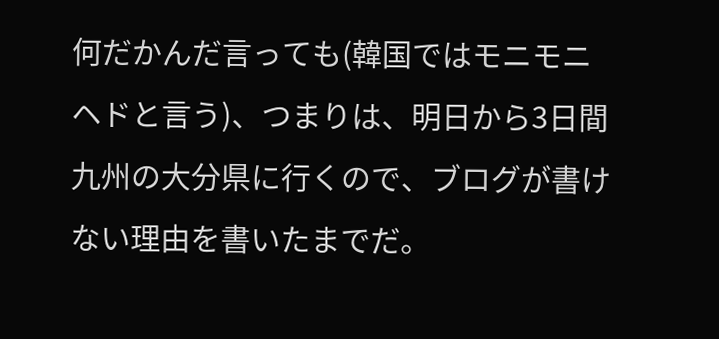何だかんだ言っても(韓国ではモニモニヘドと言う)、つまりは、明日から3日間九州の大分県に行くので、ブログが書けない理由を書いたまでだ。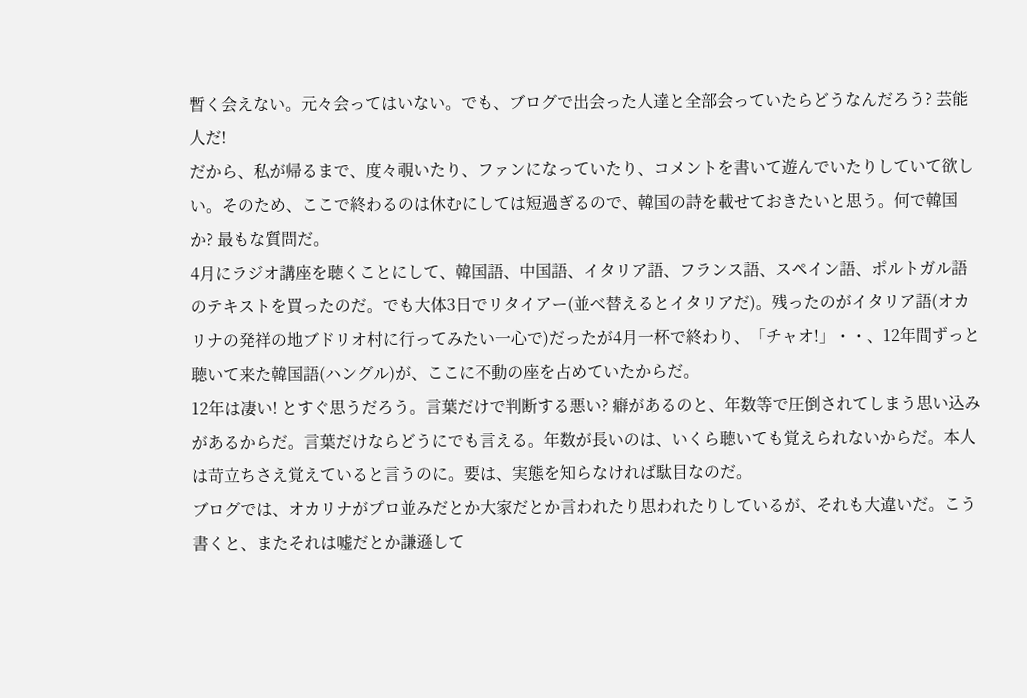暫く会えない。元々会ってはいない。でも、ブログで出会った人達と全部会っていたらどうなんだろう? 芸能人だ!
だから、私が帰るまで、度々覗いたり、ファンになっていたり、コメントを書いて遊んでいたりしていて欲しい。そのため、ここで終わるのは休むにしては短過ぎるので、韓国の詩を載せておきたいと思う。何で韓国か? 最もな質問だ。
4月にラジオ講座を聴くことにして、韓国語、中国語、イタリア語、フランス語、スペイン語、ポルトガル語のテキストを買ったのだ。でも大体3日でリタイアー(並べ替えるとイタリアだ)。残ったのがイタリア語(オカリナの発祥の地ブドリオ村に行ってみたい一心で)だったが4月一杯で終わり、「チャオ!」・・、12年間ずっと聴いて来た韓国語(ハングル)が、ここに不動の座を占めていたからだ。
12年は凄い! とすぐ思うだろう。言葉だけで判断する悪い? 癖があるのと、年数等で圧倒されてしまう思い込みがあるからだ。言葉だけならどうにでも言える。年数が長いのは、いくら聴いても覚えられないからだ。本人は苛立ちさえ覚えていると言うのに。要は、実態を知らなければ駄目なのだ。
ブログでは、オカリナがプロ並みだとか大家だとか言われたり思われたりしているが、それも大違いだ。こう書くと、またそれは嘘だとか謙遜して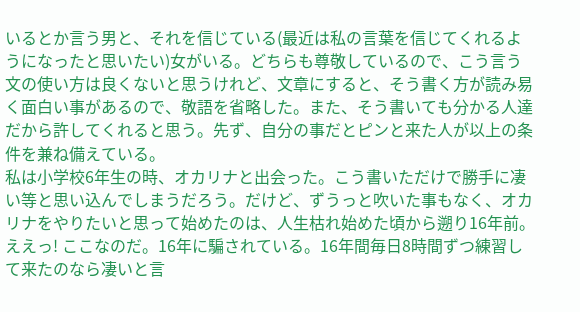いるとか言う男と、それを信じている(最近は私の言葉を信じてくれるようになったと思いたい)女がいる。どちらも尊敬しているので、こう言う文の使い方は良くないと思うけれど、文章にすると、そう書く方が読み易く面白い事があるので、敬語を省略した。また、そう書いても分かる人達だから許してくれると思う。先ず、自分の事だとピンと来た人が以上の条件を兼ね備えている。
私は小学校6年生の時、オカリナと出会った。こう書いただけで勝手に凄い等と思い込んでしまうだろう。だけど、ずうっと吹いた事もなく、オカリナをやりたいと思って始めたのは、人生枯れ始めた頃から遡り16年前。ええっ! ここなのだ。16年に騙されている。16年間毎日8時間ずつ練習して来たのなら凄いと言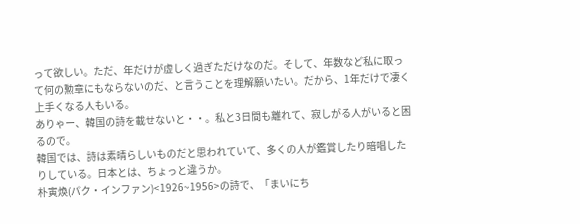って欲しい。ただ、年だけが虚しく過ぎただけなのだ。そして、年数など私に取って何の勲章にもならないのだ、と言うことを理解願いたい。だから、1年だけで凄く上手くなる人もいる。
ありゃー、韓国の詩を載せないと・・。私と3日間も離れて、寂しがる人がいると困るので。
韓国では、詩は素晴らしいものだと思われていて、多くの人が鑑賞したり暗唱したりしている。日本とは、ちょっと違うか。
朴寅煥(パク・インファン)<1926~1956>の詩で、「まいにち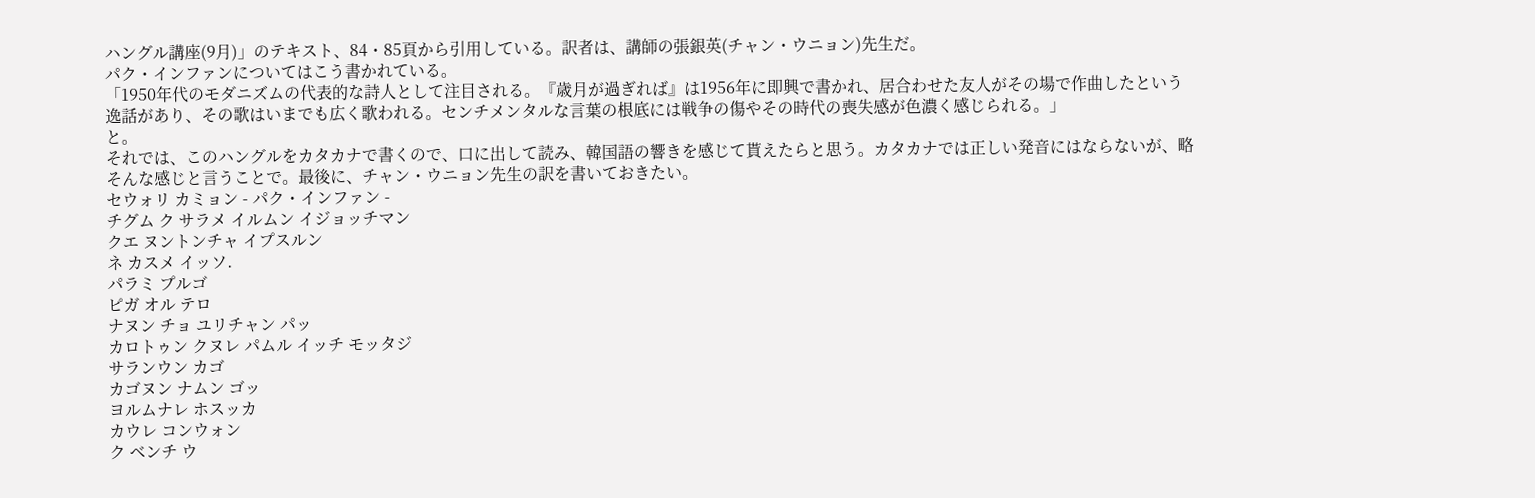ハングル講座(9月)」のテキスト、84・85頁から引用している。訳者は、講師の張銀英(チャン・ウニョン)先生だ。
パク・インファンについてはこう書かれている。
「1950年代のモダニズムの代表的な詩人として注目される。『歳月が過ぎれば』は1956年に即興で書かれ、居合わせた友人がその場で作曲したという逸話があり、その歌はいまでも広く歌われる。センチメンタルな言葉の根底には戦争の傷やその時代の喪失感が色濃く感じられる。」
と。
それでは、このハングルをカタカナで書くので、口に出して読み、韓国語の響きを感じて貰えたらと思う。カタカナでは正しい発音にはならないが、略そんな感じと言うことで。最後に、チャン・ウニョン先生の訳を書いておきたい。
セウォリ カミョン - パク・インファン -
チグム ク サラメ イルムン イジョッチマン
クエ ヌントンチャ イプスルン
ネ カスメ イッソ.
パラミ プルゴ
ピガ オル テロ
ナヌン チョ ユリチャン パッ
カロトゥン クヌレ パムル イッチ モッタジ
サランウン カゴ
カゴヌン ナムン ゴッ
ヨルムナレ ホスッカ
カウレ コンウォン
ク ベンチ ウ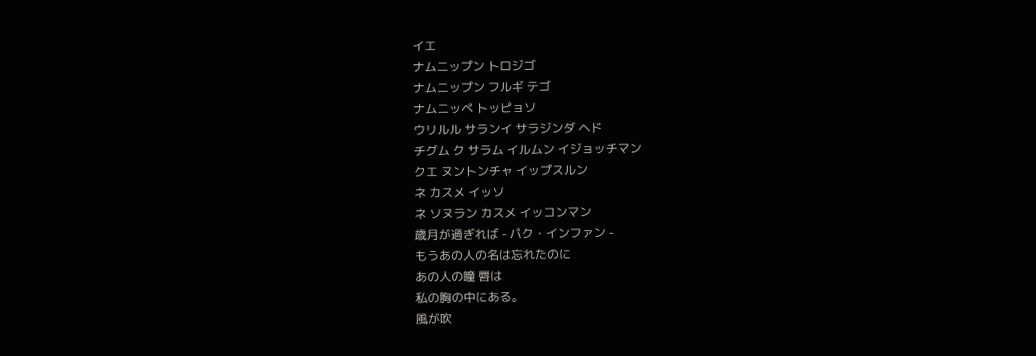イエ
ナムニップン トロジゴ
ナムニップン フルギ テゴ
ナムニッペ トッピョソ
ウリルル サランイ サラジンダ ヘド
チグム ク サラム イルムン イジョッチマン
クエ ヌントンチャ イップスルン
ネ カスメ イッソ
ネ ソヌラン カスメ イッコンマン
歳月が過ぎれば - パク・インファン -
もうあの人の名は忘れたのに
あの人の瞳 唇は
私の胸の中にある。
風が吹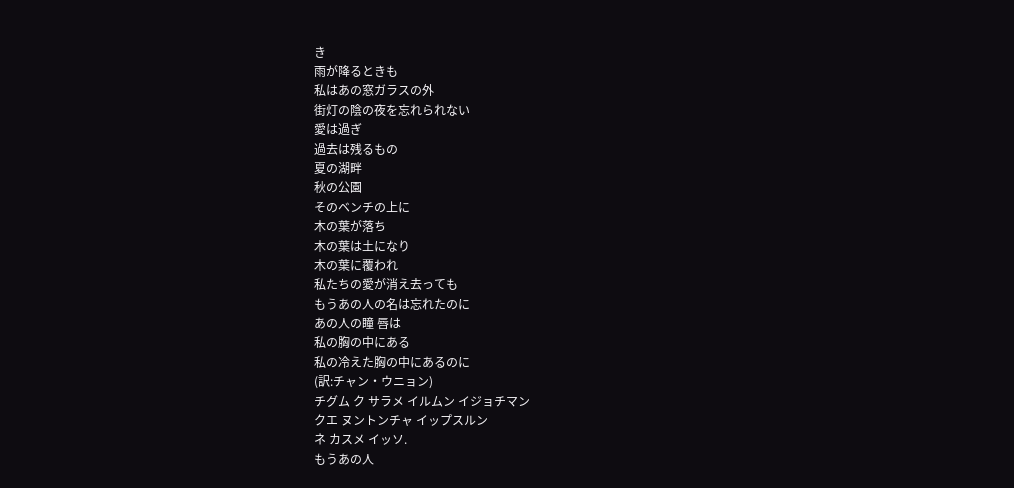き
雨が降るときも
私はあの窓ガラスの外
街灯の陰の夜を忘れられない
愛は過ぎ
過去は残るもの
夏の湖畔
秋の公園
そのベンチの上に
木の葉が落ち
木の葉は土になり
木の葉に覆われ
私たちの愛が消え去っても
もうあの人の名は忘れたのに
あの人の瞳 唇は
私の胸の中にある
私の冷えた胸の中にあるのに
(訳:チャン・ウニョン)
チグム ク サラメ イルムン イジョチマン
クエ ヌントンチャ イップスルン
ネ カスメ イッソ.
もうあの人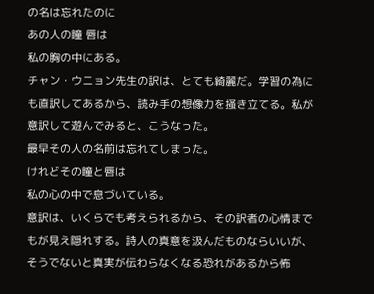の名は忘れたのに
あの人の瞳 唇は
私の胸の中にある。
チャン・ウニョン先生の訳は、とても綺麗だ。学習の為にも直訳してあるから、読み手の想像力を掻き立てる。私が意訳して遊んでみると、こうなった。
最早その人の名前は忘れてしまった。
けれどその瞳と唇は
私の心の中で息づいている。
意訳は、いくらでも考えられるから、その訳者の心情までもが見え隠れする。詩人の真意を汲んだものならいいが、そうでないと真実が伝わらなくなる恐れがあるから怖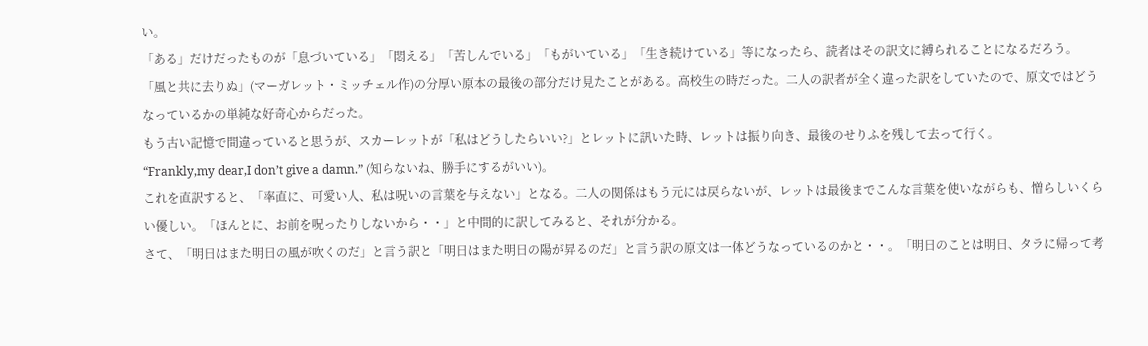い。
「ある」だけだったものが「息づいている」「悶える」「苦しんでいる」「もがいている」「生き続けている」等になったら、読者はその訳文に縛られることになるだろう。
「風と共に去りぬ」(マーガレット・ミッチェル作)の分厚い原本の最後の部分だけ見たことがある。高校生の時だった。二人の訳者が全く違った訳をしていたので、原文ではどうなっているかの単純な好奇心からだった。
もう古い記憶で間違っていると思うが、スカーレットが「私はどうしたらいい?」とレットに訊いた時、レットは振り向き、最後のせりふを残して去って行く。
“Frankly,my dear,I don’t give a damn.” (知らないね、勝手にするがいい)。
これを直訳すると、「率直に、可愛い人、私は呪いの言葉を与えない」となる。二人の関係はもう元には戻らないが、レットは最後までこんな言葉を使いながらも、憎らしいくらい優しい。「ほんとに、お前を呪ったりしないから・・」と中間的に訳してみると、それが分かる。
さて、「明日はまた明日の風が吹くのだ」と言う訳と「明日はまた明日の陽が昇るのだ」と言う訳の原文は一体どうなっているのかと・・。「明日のことは明日、タラに帰って考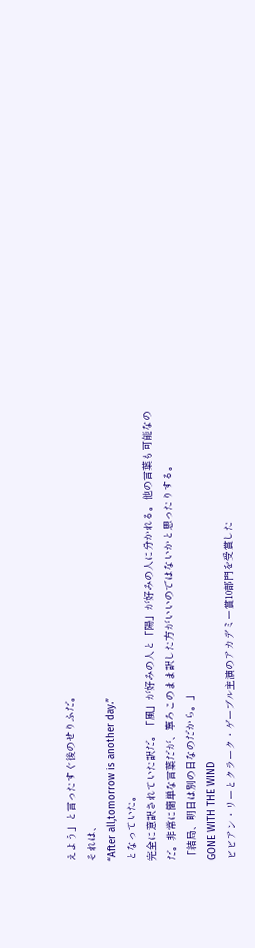えよう」と言ったすぐ後のせりふだ。
それは、
“After all,tomorrow is another day.”
となっていた。
完全に意訳されていた訳だ。「風」が好みの人と「陽」が好みの人に分かれる。他の言葉も可能なのだ。非常に簡単な言葉だが、寧ろこのまま訳した方がいいのではないかと思ったりする。
「結局、明日は別の日なのだから。」
GONE WITH THE WIND
ビビアン・リーとクラーク・ゲーブル主演のアカデミー賞10部門を受賞した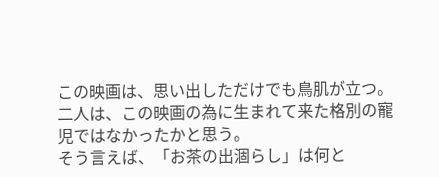この映画は、思い出しただけでも鳥肌が立つ。二人は、この映画の為に生まれて来た格別の寵児ではなかったかと思う。
そう言えば、「お茶の出涸らし」は何と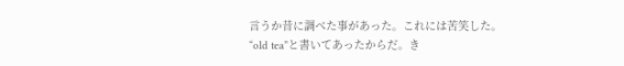言うか昔に調べた事があった。これには苦笑した。“old tea”と書いてあったからだ。き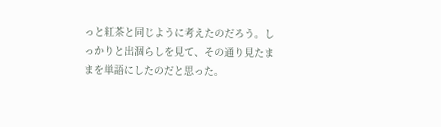っと紅茶と同じように考えたのだろう。しっかりと出涸らしを見て、その通り見たままを単語にしたのだと思った。